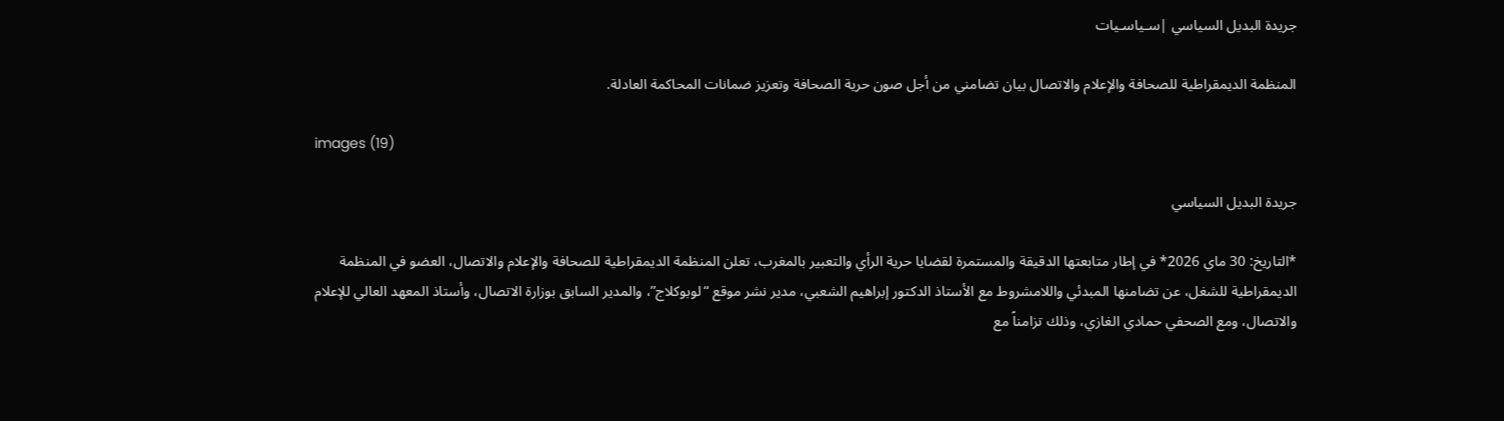جريدة البديل السياسي |سـياسـيات

المنظمة الديمقراطية للصحافة والإعلام والاتصال بيان تضامني من أجل صون حرية الصحافة وتعزيز ضمانات المحاكمة العادلة.

images (19)

جريدة البديل السياسي

*التاريخ: 30 ماي 2026* في إطار متابعتها الدقيقة والمستمرة لقضايا حرية الرأي والتعبير بالمغرب، تعلن المنظمة الديمقراطية للصحافة والإعلام والاتصال، العضو في المنظمة الديمقراطية للشغل، عن تضامنها المبدئي واللامشروط مع الأستاذ الدكتور إبراهيم الشعبي، مدير نشر موقع “لوبوكلاج”، والمدير السابق بوزارة الاتصال، وأستاذ المعهد العالي للإعلام والاتصال، ومع الصحفي حمادي الغازي، وذلك تزامناً مع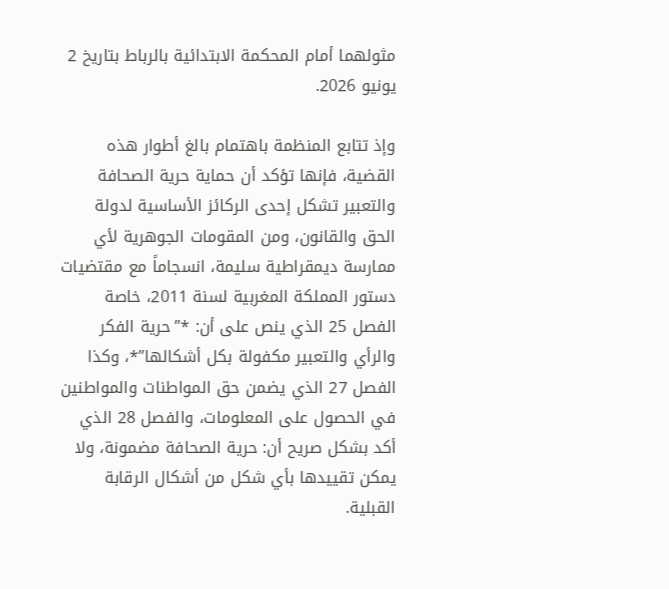مثولهما أمام المحكمة الابتدائية بالرباط بتاريخ 2 يونيو 2026.

وإذ تتابع المنظمة باهتمام بالغ أطوار هذه القضية، فإنها تؤكد أن حماية حرية الصحافة والتعبير تشكل إحدى الركائز الأساسية لدولة الحق والقانون، ومن المقومات الجوهرية لأي ممارسة ديمقراطية سليمة، انسجاماً مع مقتضيات دستور المملكة المغربية لسنة 2011، خاصة الفصل 25 الذي ينص على أن: *”حرية الفكر والرأي والتعبير مكفولة بكل أشكالها”*، وكذا الفصل 27 الذي يضمن حق المواطنات والمواطنين في الحصول على المعلومات، والفصل 28 الذي أكد بشكل صريح أن: حرية الصحافة مضمونة، ولا يمكن تقييدها بأي شكل من أشكال الرقابة القبلية.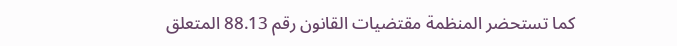كما تستحضر المنظمة مقتضيات القانون رقم 88.13 المتعلق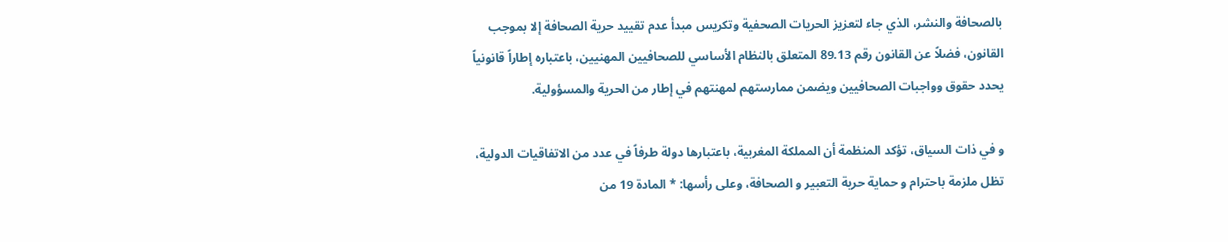بالصحافة والنشر، الذي جاء لتعزيز الحريات الصحفية وتكريس مبدأ عدم تقييد حرية الصحافة إلا بموجب القانون، فضلاً عن القانون رقم 89.13 المتعلق بالنظام الأساسي للصحافيين المهنيين، باعتباره إطاراً قانونياً يحدد حقوق وواجبات الصحافيين ويضمن ممارستهم لمهنتهم في إطار من الحرية والمسؤولية.

و في ذات السياق، تؤكد المنظمة أن المملكة المغربية، باعتبارها دولة طرفاً في عدد من الاتفاقيات الدولية، تظل ملزمة باحترام و حماية حرية التعبير و الصحافة، وعلى رأسها: * المادة 19 من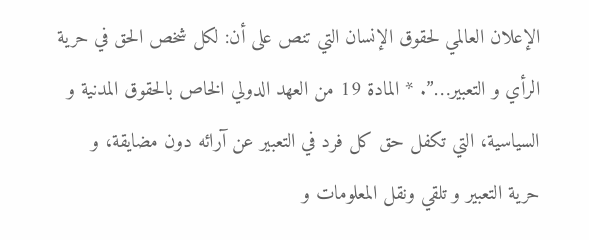الإعلان العالمي لحقوق الإنسان التي تنص على أن: لكل شخص الحق في حرية الرأي و التعبير…”. * المادة 19 من العهد الدولي الخاص بالحقوق المدنية و السياسية، التي تكفل حق كل فرد في التعبير عن آرائه دون مضايقة، و حرية التعبير و تلقي ونقل المعلومات و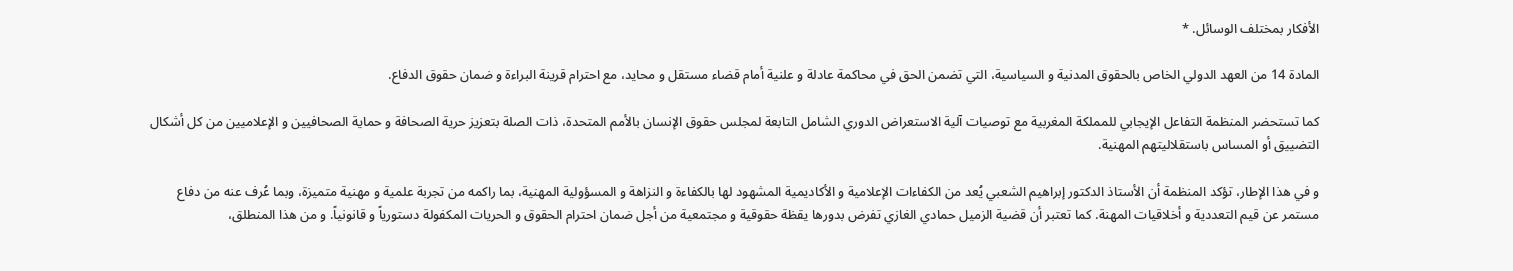الأفكار بمختلف الوسائل. *

المادة 14 من العهد الدولي الخاص بالحقوق المدنية و السياسية، التي تضمن الحق في محاكمة عادلة و علنية أمام قضاء مستقل و محايد، مع احترام قرينة البراءة و ضمان حقوق الدفاع.

كما تستحضر المنظمة التفاعل الإيجابي للمملكة المغربية مع توصيات آلية الاستعراض الدوري الشامل التابعة لمجلس حقوق الإنسان بالأمم المتحدة، ذات الصلة بتعزيز حرية الصحافة و حماية الصحافيين و الإعلاميين من كل أشكال التضييق أو المساس باستقلاليتهم المهنية.

و في هذا الإطار، تؤكد المنظمة أن الأستاذ الدكتور إبراهيم الشعبي يُعد من الكفاءات الإعلامية و الأكاديمية المشهود لها بالكفاءة و النزاهة و المسؤولية المهنية، بما راكمه من تجربة علمية و مهنية متميزة، وبما عُرف عنه من دفاع مستمر عن قيم التعددية و أخلاقيات المهنة. كما تعتبر أن قضية الزميل حمادي الغازي تفرض بدورها يقظة حقوقية و مجتمعية من أجل ضمان احترام الحقوق و الحريات المكفولة دستورياً و قانونياً. و من هذا المنطلق،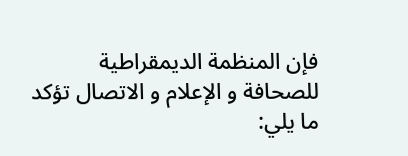فإن المنظمة الديمقراطية للصحافة و الإعلام و الاتصال تؤكد ما يلي: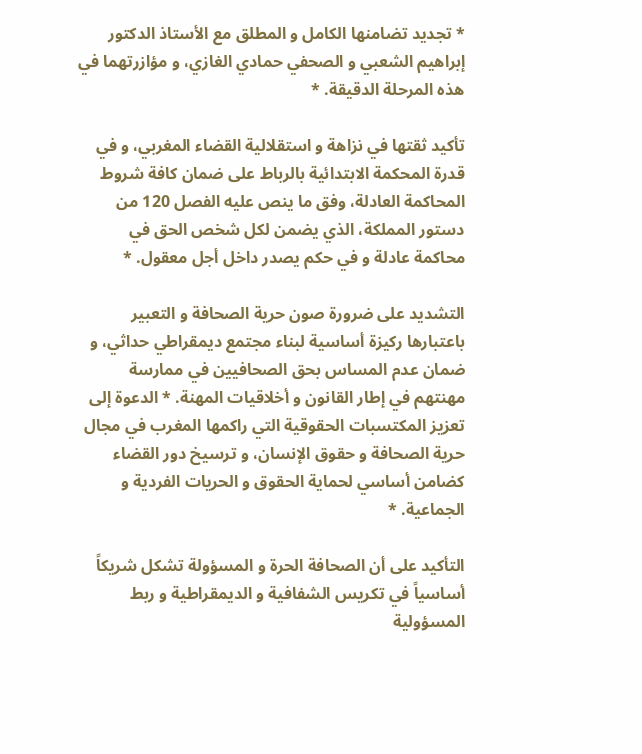* تجديد تضامنها الكامل و المطلق مع الأستاذ الدكتور إبراهيم الشعبي و الصحفي حمادي الغازي، و مؤازرتهما في هذه المرحلة الدقيقة. *

تأكيد ثقتها في نزاهة و استقلالية القضاء المغربي، و في قدرة المحكمة الابتدائية بالرباط على ضمان كافة شروط المحاكمة العادلة، وفق ما ينص عليه الفصل 120 من دستور المملكة، الذي يضمن لكل شخص الحق في محاكمة عادلة و في حكم يصدر داخل أجل معقول. *

التشديد على ضرورة صون حرية الصحافة و التعبير باعتبارها ركيزة أساسية لبناء مجتمع ديمقراطي حداثي، و ضمان عدم المساس بحق الصحافيين في ممارسة مهنتهم في إطار القانون و أخلاقيات المهنة. * الدعوة إلى تعزيز المكتسبات الحقوقية التي راكمها المغرب في مجال حرية الصحافة و حقوق الإنسان، و ترسيخ دور القضاء كضامن أساسي لحماية الحقوق و الحريات الفردية و الجماعية. *

التأكيد على أن الصحافة الحرة و المسؤولة تشكل شريكاً أساسياً في تكريس الشفافية و الديمقراطية و ربط المسؤولية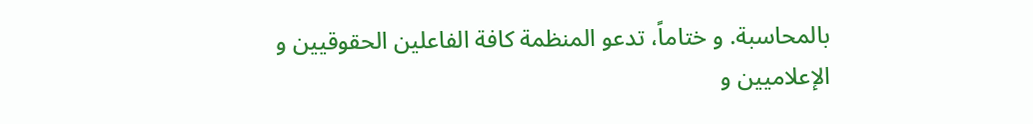بالمحاسبة. و ختاماً، تدعو المنظمة كافة الفاعلين الحقوقيين و الإعلاميين و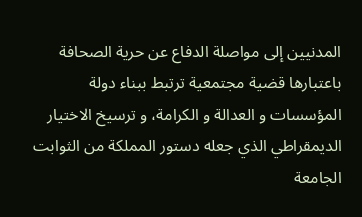المدنيين إلى مواصلة الدفاع عن حرية الصحافة باعتبارها قضية مجتمعية ترتبط ببناء دولة المؤسسات و العدالة و الكرامة، و ترسيخ الاختيار الديمقراطي الذي جعله دستور المملكة من الثوابت الجامعة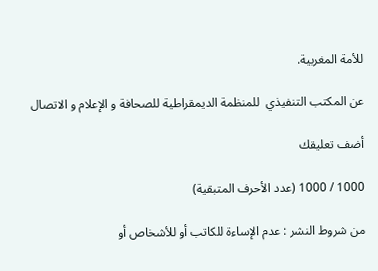للأمة المغربية.

عن المكتب التنفيذي  للمنظمة الديمقراطية للصحافة و الإعلام و الاتصال

أضف تعليقك

1000 / 1000 (عدد الأحرف المتبقية)

من شروط النشر : عدم الإساءة للكاتب أو للأشخاص أو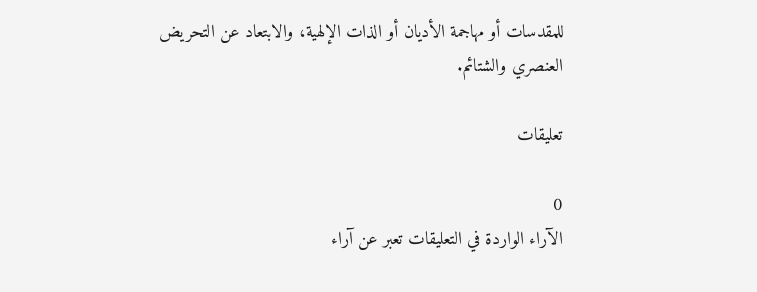للمقدسات أو مهاجمة الأديان أو الذات الإلهية، والابتعاد عن التحريض العنصري والشتائم.

تعليقات

0
الآراء الواردة في التعليقات تعبر عن آراء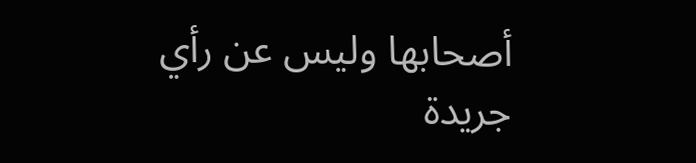أصحابها وليس عن رأي جريدة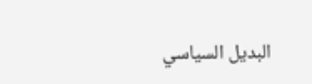البديل السياسي